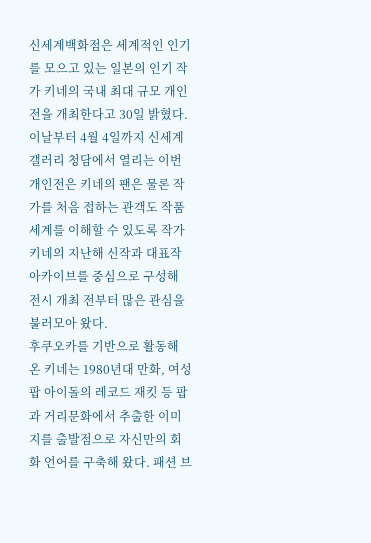신세계백화점은 세계적인 인기를 모으고 있는 일본의 인기 작가 키네의 국내 최대 규모 개인전을 개최한다고 30일 밝혔다.
이날부터 4월 4일까지 신세계갤러리 청담에서 열리는 이번 개인전은 키네의 팬은 물론 작가를 처음 접하는 관객도 작품 세계를 이해할 수 있도록 작가 키네의 지난해 신작과 대표작 아카이브를 중심으로 구성해 전시 개최 전부터 많은 관심을 불러모아 왔다.
후쿠오카를 기반으로 활동해 온 키네는 1980년대 만화, 여성 팝 아이돌의 레코드 재킷 등 팝과 거리문화에서 추출한 이미지를 출발점으로 자신만의 회화 언어를 구축해 왔다. 패션 브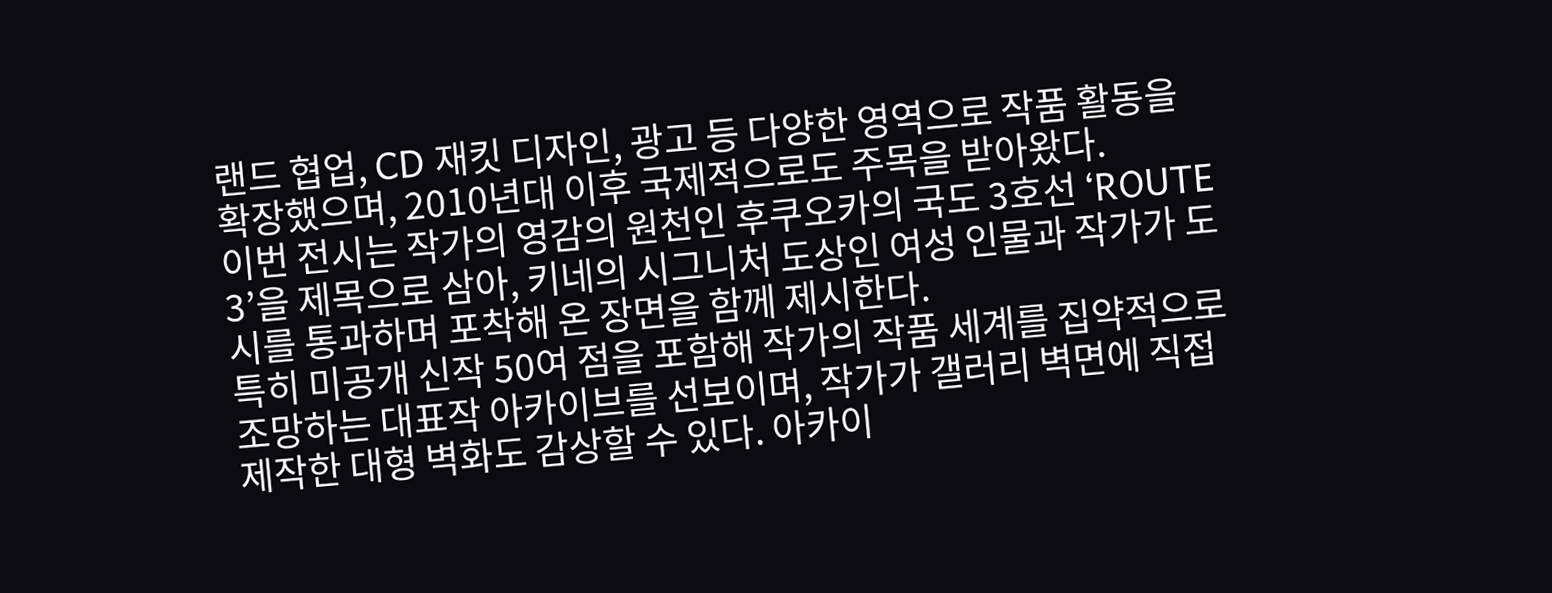랜드 협업, CD 재킷 디자인, 광고 등 다양한 영역으로 작품 활동을 확장했으며, 2010년대 이후 국제적으로도 주목을 받아왔다.
이번 전시는 작가의 영감의 원천인 후쿠오카의 국도 3호선 ‘ROUTE 3’을 제목으로 삼아, 키네의 시그니처 도상인 여성 인물과 작가가 도시를 통과하며 포착해 온 장면을 함께 제시한다.
특히 미공개 신작 50여 점을 포함해 작가의 작품 세계를 집약적으로 조망하는 대표작 아카이브를 선보이며, 작가가 갤러리 벽면에 직접 제작한 대형 벽화도 감상할 수 있다. 아카이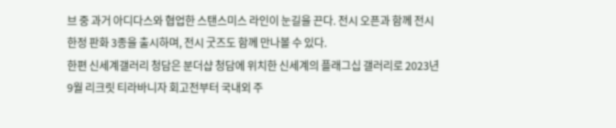브 중 과거 아디다스와 협업한 스탠스미스 라인이 눈길을 끈다. 전시 오픈과 함께 전시 한정 판화 3종을 출시하며, 전시 굿즈도 함께 만나볼 수 있다.
한편 신세계갤러리 청담은 분더샵 청담에 위치한 신세계의 플래그십 갤러리로 2023년 9월 리크릿 티라바니자 회고전부터 국내외 주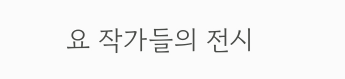요 작가들의 전시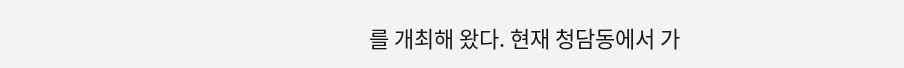를 개최해 왔다. 현재 청담동에서 가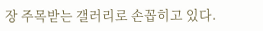장 주목받는 갤러리로 손꼽히고 있다.